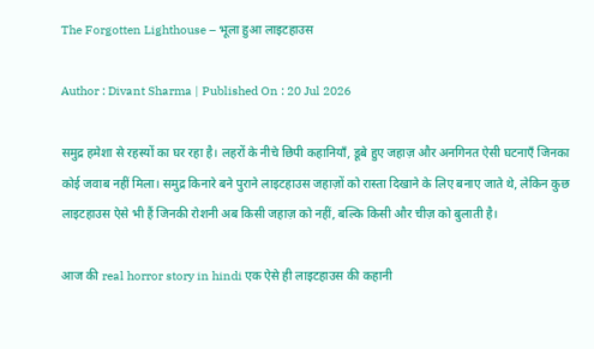The Forgotten Lighthouse – भूला हुआ लाइटहाउस

Author : Divant Sharma | Published On : 20 Jul 2026

समुद्र हमेशा से रहस्यों का घर रहा है। लहरों के नीचे छिपी कहानियाँ, डूबे हुए जहाज़ और अनगिनत ऐसी घटनाएँ जिनका कोई जवाब नहीं मिला। समुद्र किनारे बने पुराने लाइटहाउस जहाज़ों को रास्ता दिखाने के लिए बनाए जाते थे, लेकिन कुछ लाइटहाउस ऐसे भी हैं जिनकी रोशनी अब किसी जहाज़ को नहीं, बल्कि किसी और चीज़ को बुलाती है।

आज की real horror story in hindi एक ऐसे ही लाइटहाउस की कहानी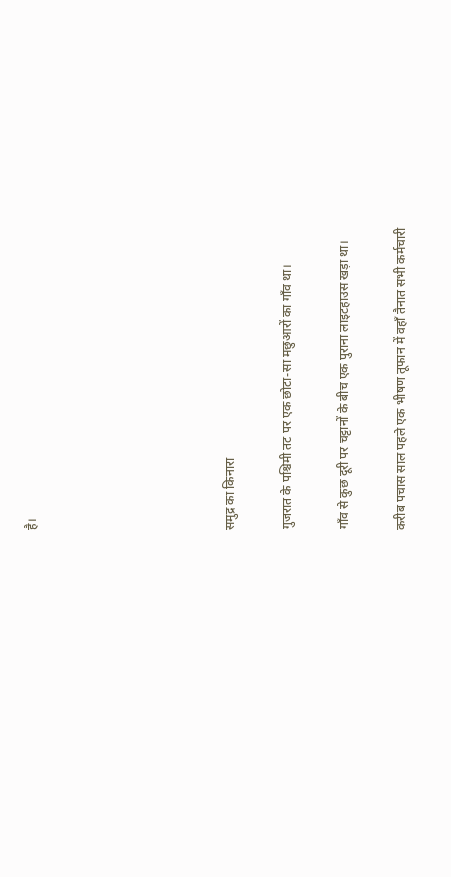है।






समुद्र का किनारा

गुजरात के पश्चिमी तट पर एक छोटा-सा मछुआरों का गाँव था।

गाँव से कुछ दूरी पर चट्टानों के बीच एक पुराना लाइटहाउस खड़ा था।

करीब पचास साल पहले एक भीषण तूफान में वहाँ तैनात सभी कर्मचारी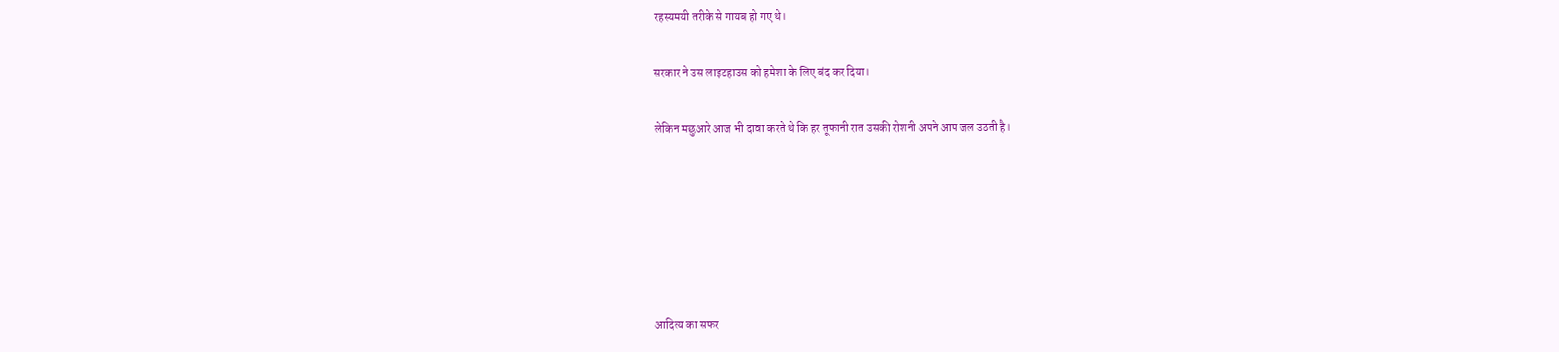रहस्यमयी तरीके से गायब हो गए थे।

सरकार ने उस लाइटहाउस को हमेशा के लिए बंद कर दिया।

लेकिन मछुआरे आज भी दावा करते थे कि हर तूफानी रात उसकी रोशनी अपने आप जल उठती है।






आदित्य का सफर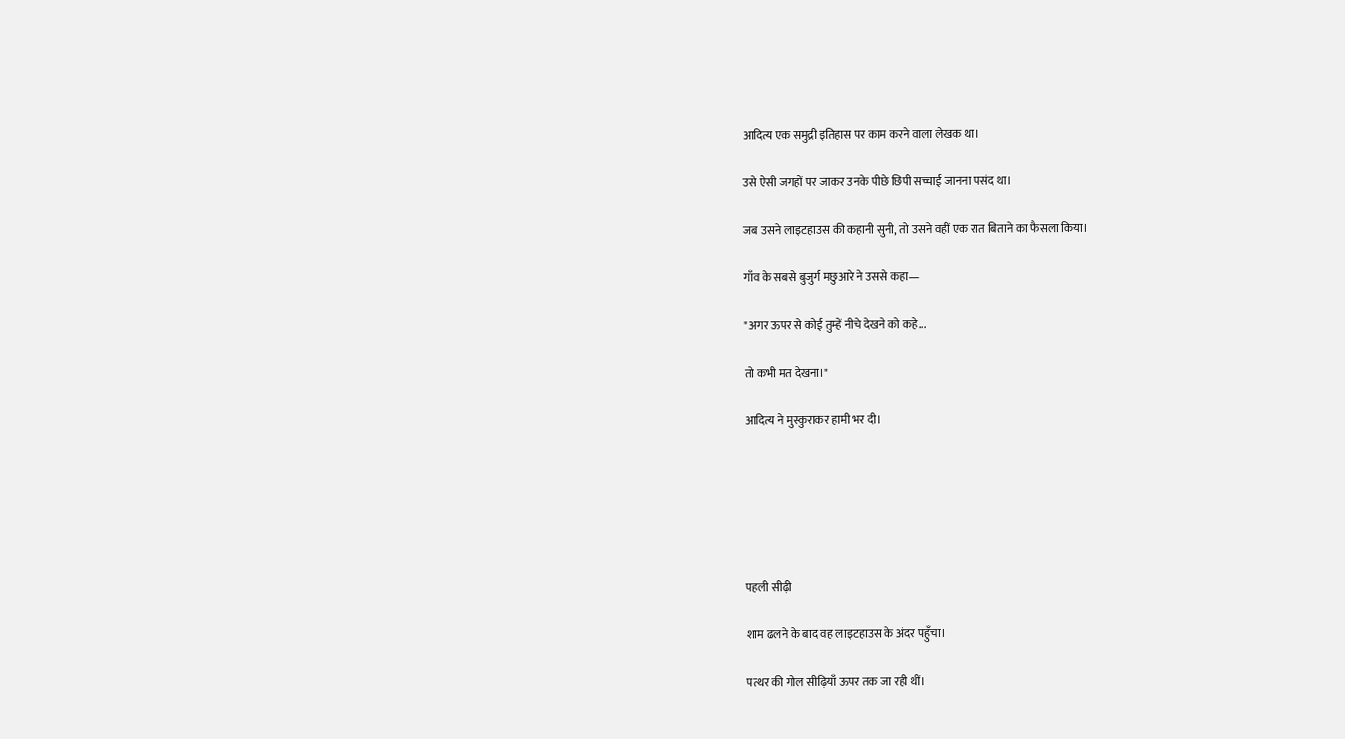आदित्य एक समुद्री इतिहास पर काम करने वाला लेखक था।

उसे ऐसी जगहों पर जाकर उनके पीछे छिपी सच्चाई जानना पसंद था।

जब उसने लाइटहाउस की कहानी सुनी, तो उसने वहीं एक रात बिताने का फैसला किया।

गाँव के सबसे बुजुर्ग मछुआरे ने उससे कहा—

"अगर ऊपर से कोई तुम्हें नीचे देखने को कहे...

तो कभी मत देखना।"

आदित्य ने मुस्कुराकर हामी भर दी।






पहली सीढ़ी

शाम ढलने के बाद वह लाइटहाउस के अंदर पहुँचा।

पत्थर की गोल सीढ़ियाँ ऊपर तक जा रही थीं।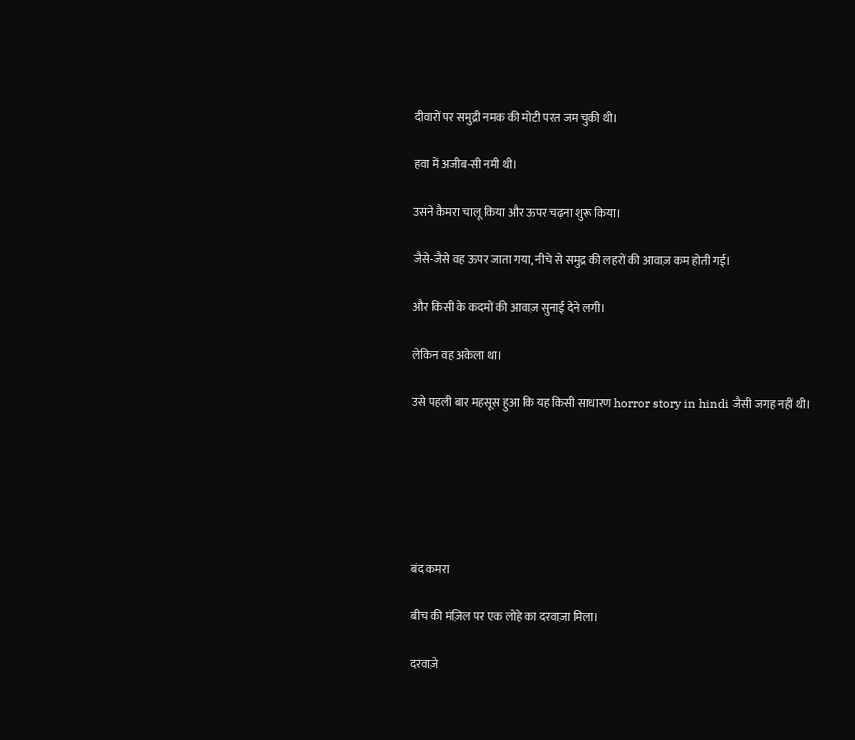दीवारों पर समुद्री नमक की मोटी परत जम चुकी थी।

हवा में अजीब-सी नमी थी।

उसने कैमरा चालू किया और ऊपर चढ़ना शुरू किया।

जैसे-जैसे वह ऊपर जाता गया, नीचे से समुद्र की लहरों की आवाज़ कम होती गई।

और किसी के कदमों की आवाज़ सुनाई देने लगी।

लेकिन वह अकेला था।

उसे पहली बार महसूस हुआ कि यह किसी साधारण horror story in hindi जैसी जगह नहीं थी।






बंद कमरा

बीच की मंज़िल पर एक लोहे का दरवाज़ा मिला।

दरवाज़े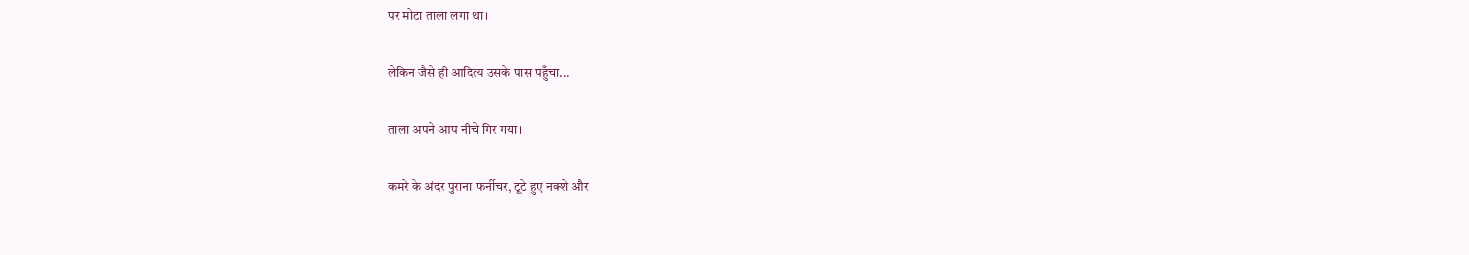पर मोटा ताला लगा था।

लेकिन जैसे ही आदित्य उसके पास पहुँचा...

ताला अपने आप नीचे गिर गया।

कमरे के अंदर पुराना फर्नीचर, टूटे हुए नक्शे और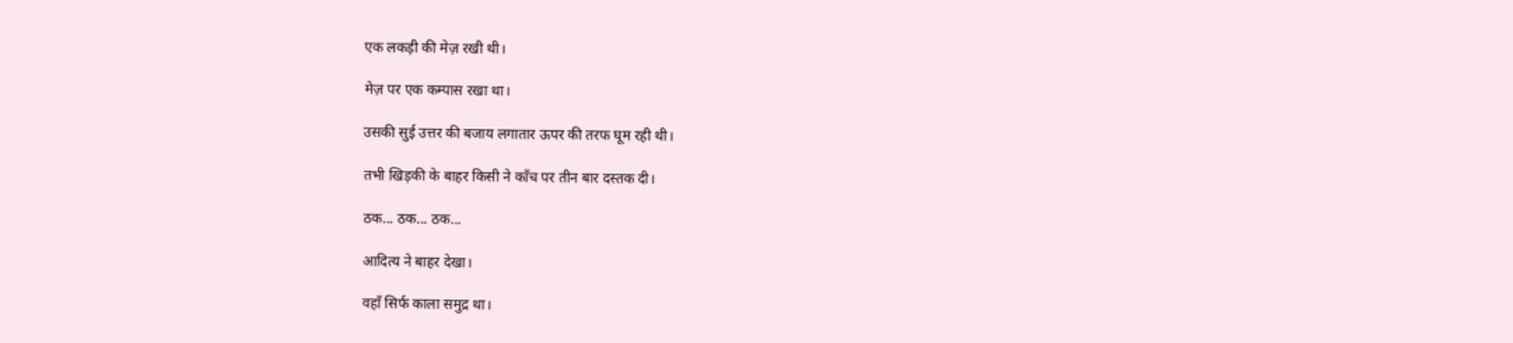एक लकड़ी की मेज़ रखी थी।

मेज़ पर एक कम्पास रखा था।

उसकी सुई उत्तर की बजाय लगातार ऊपर की तरफ घूम रही थी।

तभी खिड़की के बाहर किसी ने काँच पर तीन बार दस्तक दी।

ठक... ठक... ठक...

आदित्य ने बाहर देखा।

वहाँ सिर्फ काला समुद्र था।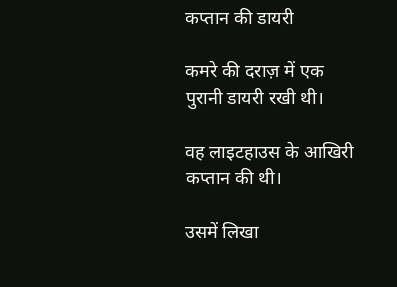कप्तान की डायरी

कमरे की दराज़ में एक पुरानी डायरी रखी थी।

वह लाइटहाउस के आखिरी कप्तान की थी।

उसमें लिखा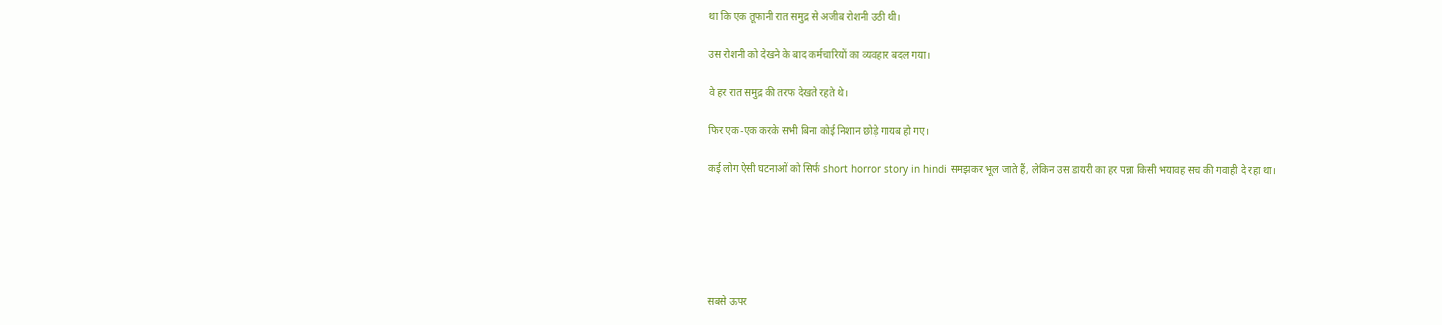था कि एक तूफानी रात समुद्र से अजीब रोशनी उठी थी।

उस रोशनी को देखने के बाद कर्मचारियों का व्यवहार बदल गया।

वे हर रात समुद्र की तरफ देखते रहते थे।

फिर एक-एक करके सभी बिना कोई निशान छोड़े गायब हो गए।

कई लोग ऐसी घटनाओं को सिर्फ short horror story in hindi समझकर भूल जाते हैं, लेकिन उस डायरी का हर पन्ना किसी भयावह सच की गवाही दे रहा था।






सबसे ऊपर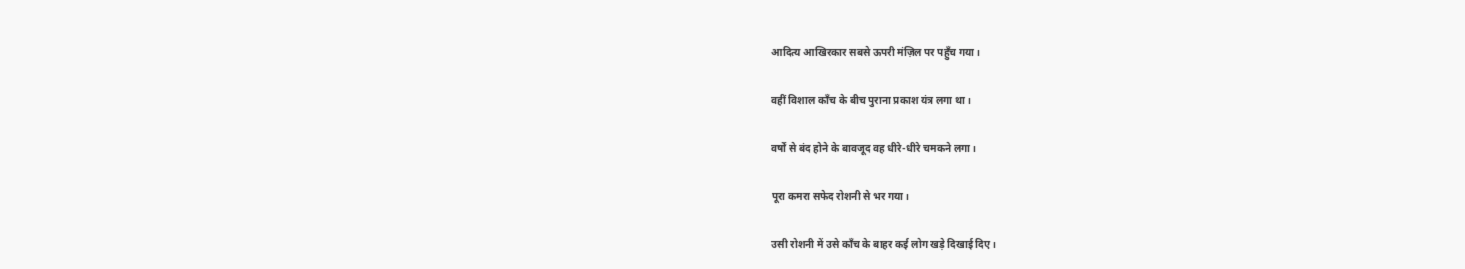आदित्य आखिरकार सबसे ऊपरी मंज़िल पर पहुँच गया।

वहीं विशाल काँच के बीच पुराना प्रकाश यंत्र लगा था।

वर्षों से बंद होने के बावजूद वह धीरे-धीरे चमकने लगा।

पूरा कमरा सफेद रोशनी से भर गया।

उसी रोशनी में उसे काँच के बाहर कई लोग खड़े दिखाई दिए।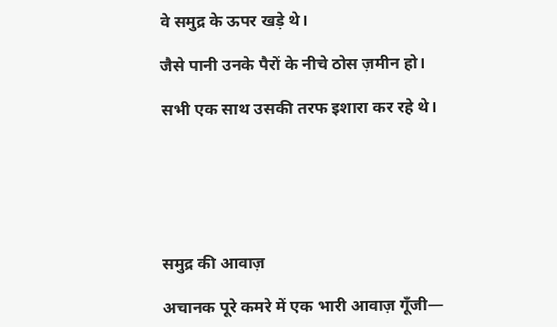वे समुद्र के ऊपर खड़े थे।

जैसे पानी उनके पैरों के नीचे ठोस ज़मीन हो।

सभी एक साथ उसकी तरफ इशारा कर रहे थे।






समुद्र की आवाज़

अचानक पूरे कमरे में एक भारी आवाज़ गूँजी—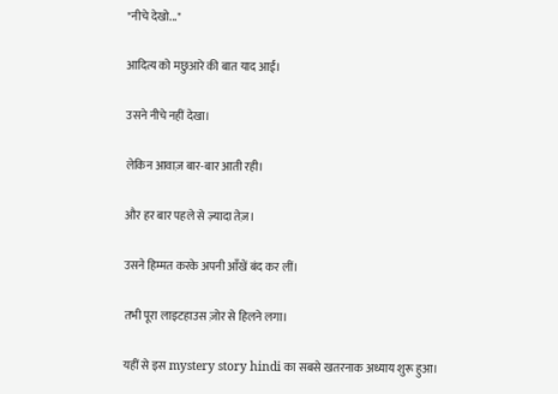"नीचे देखो..."

आदित्य को मछुआरे की बात याद आई।

उसने नीचे नहीं देखा।

लेकिन आवाज़ बार-बार आती रही।

और हर बार पहले से ज़्यादा तेज़।

उसने हिम्मत करके अपनी आँखें बंद कर लीं।

तभी पूरा लाइटहाउस ज़ोर से हिलने लगा।

यहीं से इस mystery story hindi का सबसे खतरनाक अध्याय शुरू हुआ।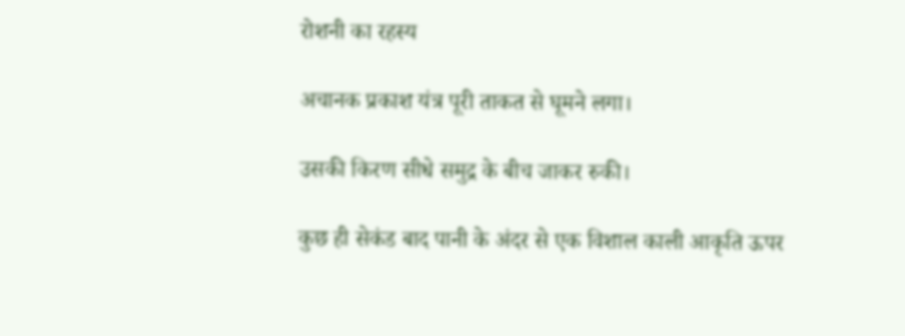रोशनी का रहस्य

अचानक प्रकाश यंत्र पूरी ताकत से घूमने लगा।

उसकी किरण सीधे समुद्र के बीच जाकर रुकी।

कुछ ही सेकंड बाद पानी के अंदर से एक विशाल काली आकृति ऊपर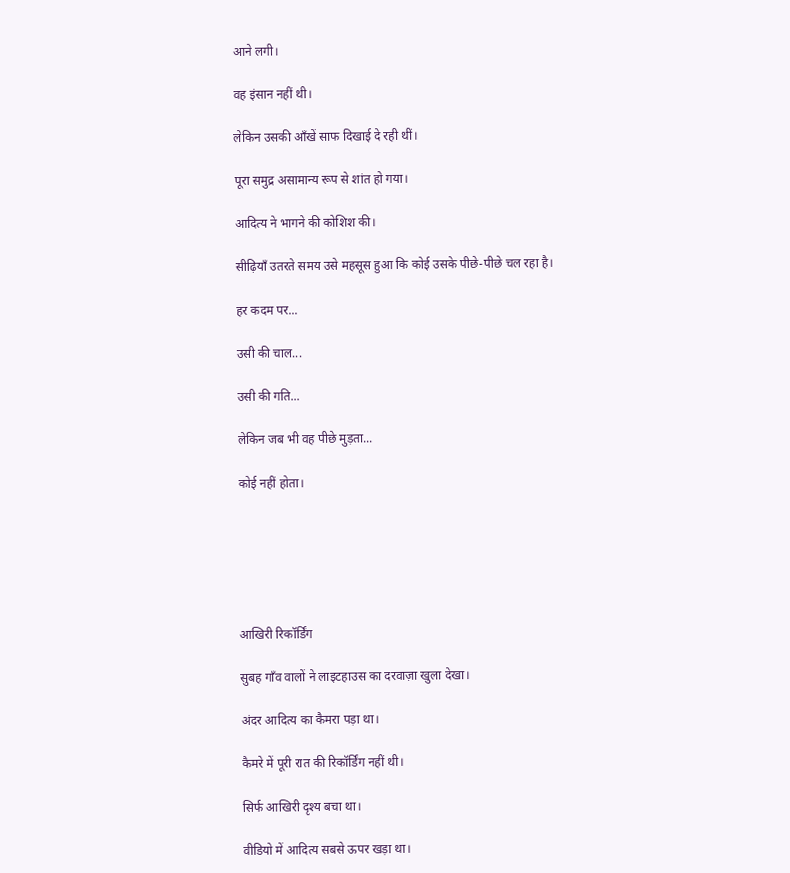आने लगी।

वह इंसान नहीं थी।

लेकिन उसकी आँखें साफ दिखाई दे रही थीं।

पूरा समुद्र असामान्य रूप से शांत हो गया।

आदित्य ने भागने की कोशिश की।

सीढ़ियाँ उतरते समय उसे महसूस हुआ कि कोई उसके पीछे-पीछे चल रहा है।

हर कदम पर...

उसी की चाल...

उसी की गति...

लेकिन जब भी वह पीछे मुड़ता...

कोई नहीं होता।






आखिरी रिकॉर्डिंग

सुबह गाँव वालों ने लाइटहाउस का दरवाज़ा खुला देखा।

अंदर आदित्य का कैमरा पड़ा था।

कैमरे में पूरी रात की रिकॉर्डिंग नहीं थी।

सिर्फ आखिरी दृश्य बचा था।

वीडियो में आदित्य सबसे ऊपर खड़ा था।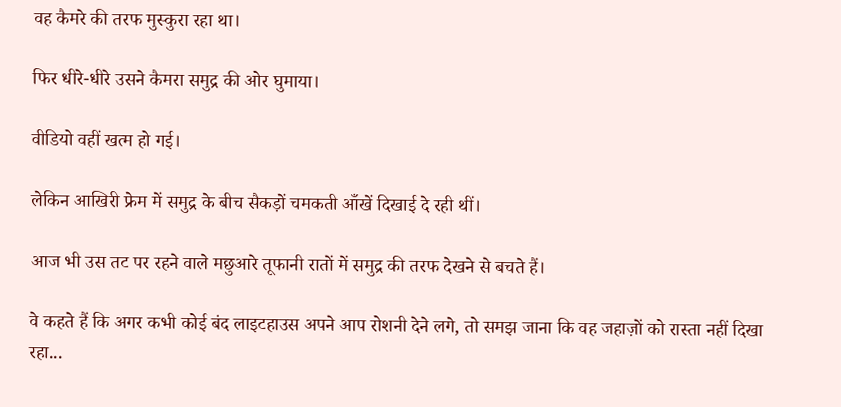वह कैमरे की तरफ मुस्कुरा रहा था।

फिर धीरे-धीरे उसने कैमरा समुद्र की ओर घुमाया।

वीडियो वहीं खत्म हो गई।

लेकिन आखिरी फ्रेम में समुद्र के बीच सैकड़ों चमकती आँखें दिखाई दे रही थीं।

आज भी उस तट पर रहने वाले मछुआरे तूफानी रातों में समुद्र की तरफ देखने से बचते हैं।

वे कहते हैं कि अगर कभी कोई बंद लाइटहाउस अपने आप रोशनी देने लगे, तो समझ जाना कि वह जहाज़ों को रास्ता नहीं दिखा रहा...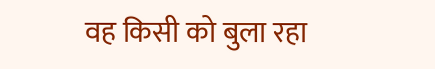वह किसी को बुला रहा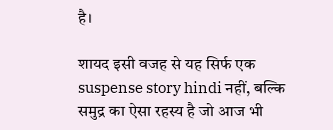है।

शायद इसी वजह से यह सिर्फ एक suspense story hindi नहीं, बल्कि समुद्र का ऐसा रहस्य है जो आज भी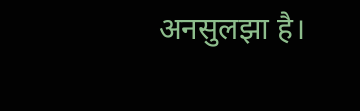अनसुलझा है।